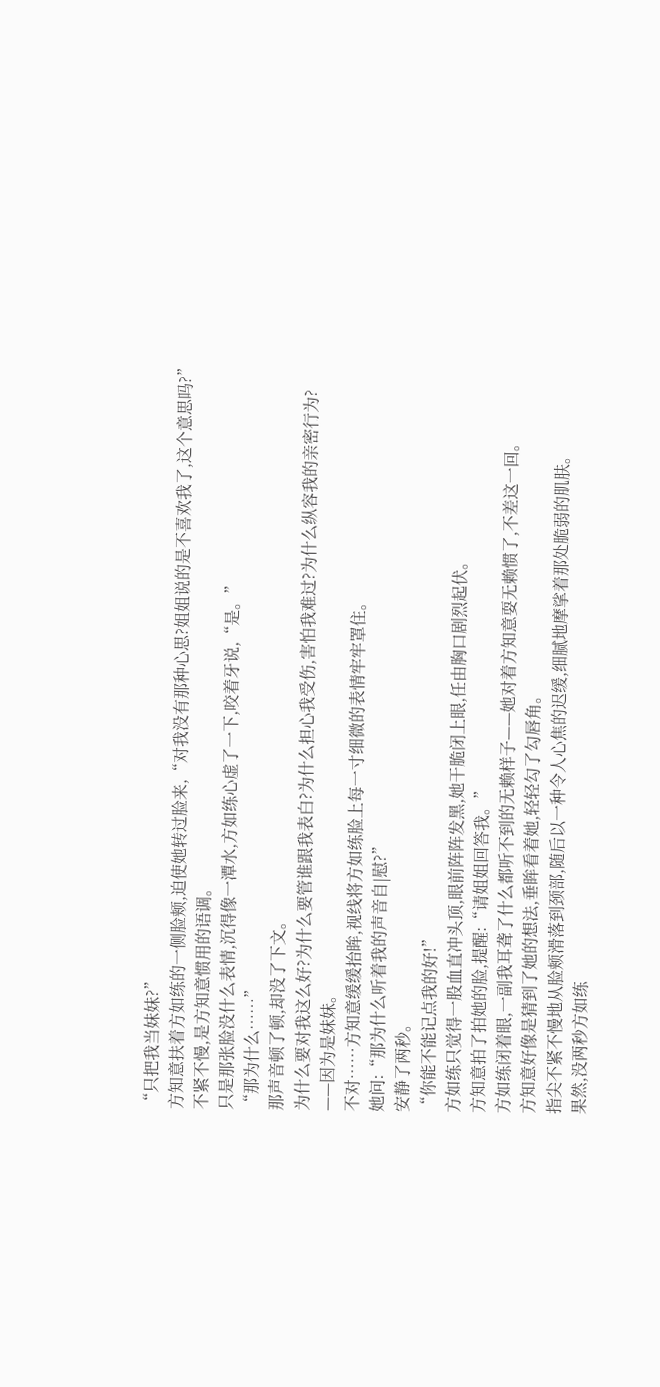“只把我当妹妹?”
方知意扶着方如练的一侧脸颊,迫使她转过脸来,“对我没有那种心思?姐姐说的是不喜欢我了,这个意思吗?”
不紧不慢,是方知意惯用的语调。
只是那张脸没什么表情,沉得像一潭水,方如练心虚了一下,咬着牙说,“是。”
“那为什么……”
那声音顿了顿,却没了下文。
为什么要对我这么好?为什么要管谁跟我表白?为什么担心我受伤,害怕我难过?为什么纵容我的亲密行为?
——因为是妹妹。
不对……方知意缓缓抬眸,视线将方如练脸上每一寸细微的表情牢牢罩住。
她问:“那为什么听着我的声音自|慰?”
安静了两秒。
“你能不能记点我的好!”
方如练只觉得一股血直冲头顶,眼前阵阵发黑,她干脆闭上眼,任由胸口剧烈起伏。
方知意拍了拍她的脸,提醒:“请姐姐回答我。”
方如练闭着眼,一副我耳聋了什么都听不到的无赖样子——她对着方知意耍无赖惯了,不差这一回。
方知意好像是猜到了她的想法,垂眸看着她,轻轻勾了勾唇角。
指尖不紧不慢地从脸颊滑落到颈部,随后以一种令人心焦的迟缓,细腻地摩挲着那处脆弱的肌肤。
果然,没两秒方如练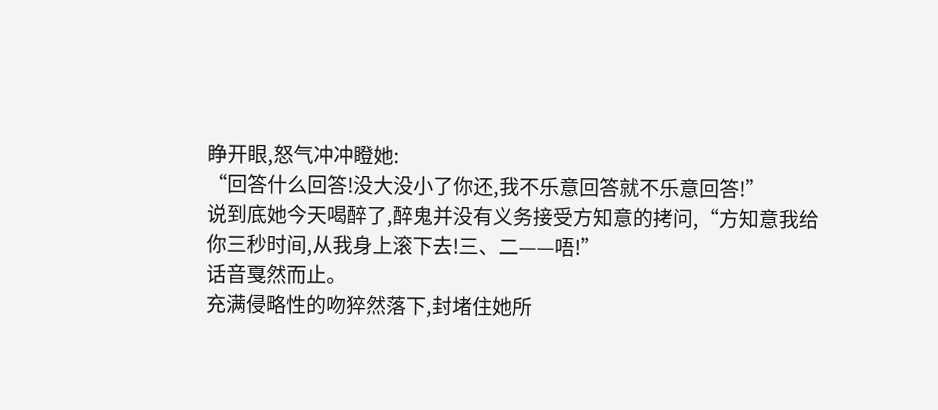睁开眼,怒气冲冲瞪她:
“回答什么回答!没大没小了你还,我不乐意回答就不乐意回答!”
说到底她今天喝醉了,醉鬼并没有义务接受方知意的拷问,“方知意我给你三秒时间,从我身上滚下去!三、二——唔!”
话音戛然而止。
充满侵略性的吻猝然落下,封堵住她所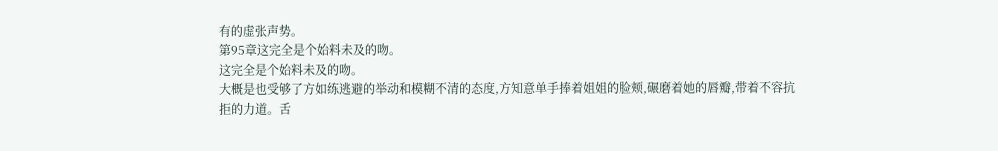有的虚张声势。
第95章这完全是个始料未及的吻。
这完全是个始料未及的吻。
大概是也受够了方如练逃避的举动和模糊不清的态度,方知意单手捧着姐姐的脸颊,碾磨着她的唇瓣,带着不容抗拒的力道。舌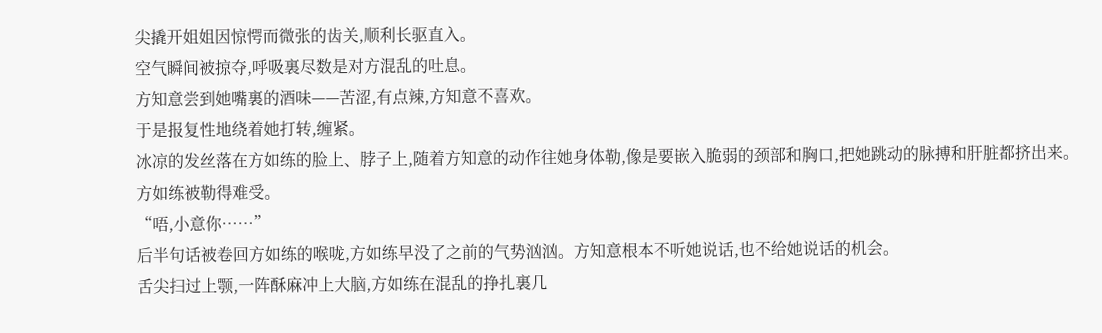尖撬开姐姐因惊愕而微张的齿关,顺利长驱直入。
空气瞬间被掠夺,呼吸裏尽数是对方混乱的吐息。
方知意尝到她嘴裏的酒味——苦涩,有点辣,方知意不喜欢。
于是报复性地绕着她打转,缠紧。
冰凉的发丝落在方如练的脸上、脖子上,随着方知意的动作往她身体勒,像是要嵌入脆弱的颈部和胸口,把她跳动的脉搏和肝脏都挤出来。
方如练被勒得难受。
“唔,小意你……”
后半句话被卷回方如练的喉咙,方如练早没了之前的气势汹汹。方知意根本不听她说话,也不给她说话的机会。
舌尖扫过上颚,一阵酥麻冲上大脑,方如练在混乱的挣扎裏几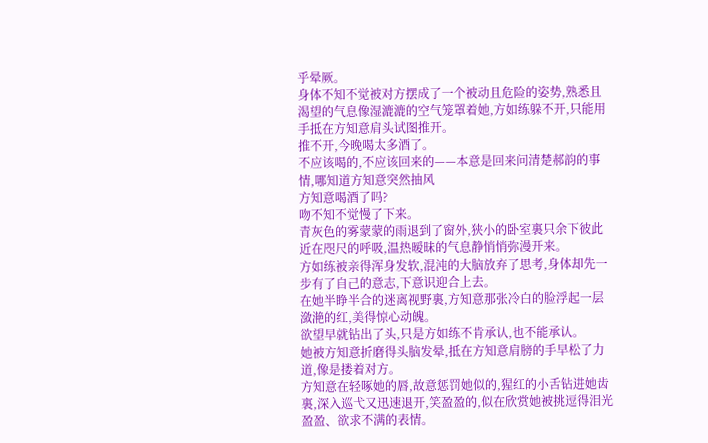乎晕厥。
身体不知不觉被对方摆成了一个被动且危险的姿势,熟悉且渴望的气息像湿漉漉的空气笼罩着她,方如练躲不开,只能用手抵在方知意肩头试图推开。
推不开,今晚喝太多酒了。
不应该喝的,不应该回来的——本意是回来问清楚郝韵的事情,哪知道方知意突然抽风
方知意喝酒了吗?
吻不知不觉慢了下来。
青灰色的雾蒙蒙的雨退到了窗外,狭小的卧室裏只余下彼此近在咫尺的呼吸,温热暧昧的气息静悄悄弥漫开来。
方如练被亲得浑身发软,混沌的大脑放弃了思考,身体却先一步有了自己的意志,下意识迎合上去。
在她半睁半合的迷离视野裏,方知意那张冷白的脸浮起一层潋滟的红,美得惊心动魄。
欲望早就钻出了头,只是方如练不肯承认,也不能承认。
她被方知意折磨得头脑发晕,抵在方知意肩膀的手早松了力道,像是搂着对方。
方知意在轻啄她的唇,故意惩罚她似的,猩红的小舌钻进她齿裏,深入巡弋又迅速退开,笑盈盈的,似在欣赏她被挑逗得泪光盈盈、欲求不满的表情。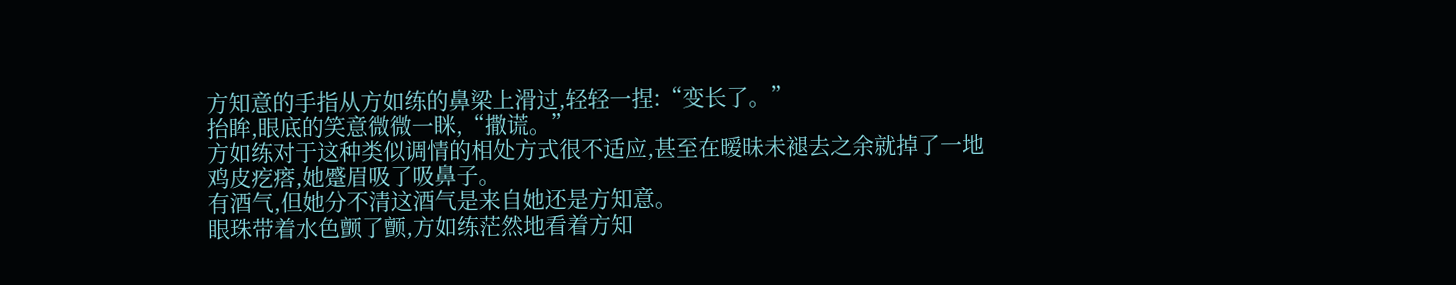方知意的手指从方如练的鼻梁上滑过,轻轻一捏:“变长了。”
抬眸,眼底的笑意微微一眯,“撒谎。”
方如练对于这种类似调情的相处方式很不适应,甚至在暧昧未褪去之余就掉了一地鸡皮疙瘩,她蹙眉吸了吸鼻子。
有酒气,但她分不清这酒气是来自她还是方知意。
眼珠带着水色颤了颤,方如练茫然地看着方知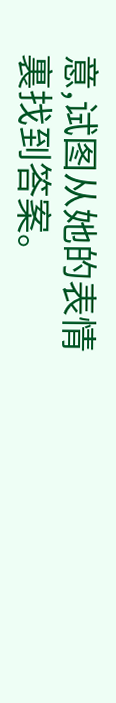意,试图从她的表情裏找到答案。